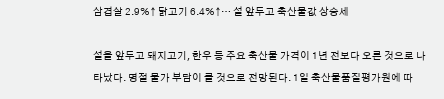삼겹살 2.9%↑ 닭고기 6.4%↑… 설 앞두고 축산물값 상승세

설을 앞두고 돼지고기, 한우 등 주요 축산물 가격이 1년 전보다 오른 것으로 나타났다. 명절 물가 부담이 클 것으로 전망된다. 1일 축산물품질평가원에 따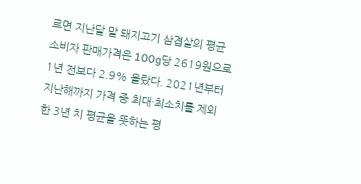르면 지난달 말 돼지고기 삼겹살의 평균 소비자 판매가격은 100g당 2619원으로 1년 전보다 2.9% 올랐다. 2021년부터 지난해까지 가격 중 최대·최소치를 제외한 3년 치 평균을 뜻하는 평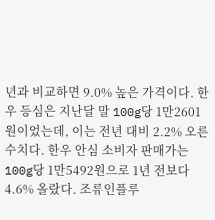년과 비교하면 9.0% 높은 가격이다. 한우 등심은 지난달 말 100g당 1만2601원이었는데, 이는 전년 대비 2.2% 오른 수치다. 한우 안심 소비자 판매가는 100g당 1만5492원으로 1년 전보다 4.6% 올랐다. 조류인플루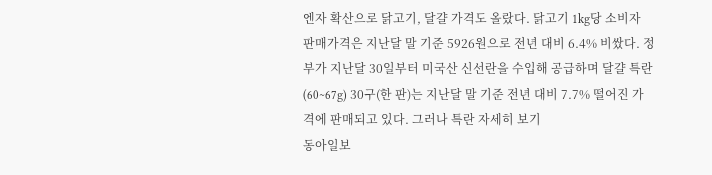엔자 확산으로 닭고기, 달걀 가격도 올랐다. 닭고기 1kg당 소비자 판매가격은 지난달 말 기준 5926원으로 전년 대비 6.4% 비쌌다. 정부가 지난달 30일부터 미국산 신선란을 수입해 공급하며 달걀 특란(60∼67g) 30구(한 판)는 지난달 말 기준 전년 대비 7.7% 떨어진 가격에 판매되고 있다. 그러나 특란 자세히 보기
동아일보